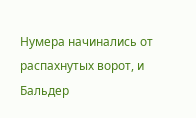Нумера начинались от распахнутых ворот, и Бальдер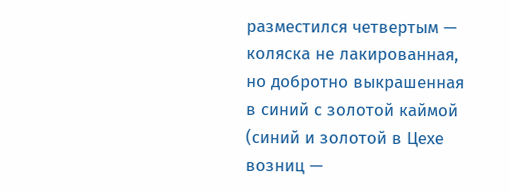разместился четвертым — коляска не лакированная, но добротно выкрашенная в синий с золотой каймой (синий и золотой в Цехе возниц —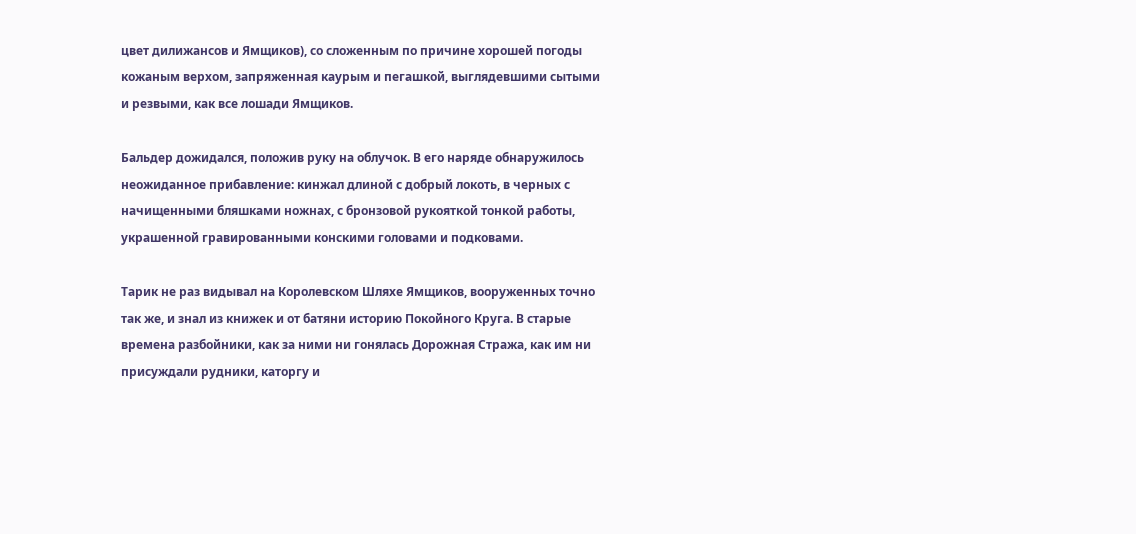цвет дилижансов и Ямщиков), со сложенным по причине хорошей погоды кожаным верхом, запряженная каурым и пегашкой, выглядевшими сытыми и резвыми, как все лошади Ямщиков.

Бальдер дожидался, положив руку на облучок. В его наряде обнаружилось неожиданное прибавление: кинжал длиной с добрый локоть, в черных с начищенными бляшками ножнах, с бронзовой рукояткой тонкой работы, украшенной гравированными конскими головами и подковами.

Тарик не раз видывал на Королевском Шляхе Ямщиков, вооруженных точно так же, и знал из книжек и от батяни историю Покойного Круга. В старые времена разбойники, как за ними ни гонялась Дорожная Стража, как им ни присуждали рудники, каторгу и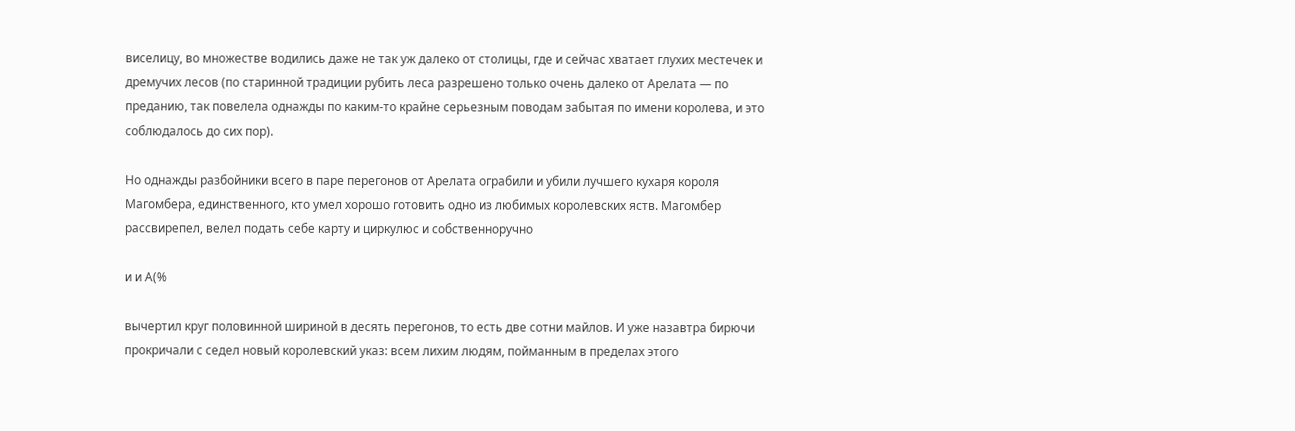виселицу, во множестве водились даже не так уж далеко от столицы, где и сейчас хватает глухих местечек и дремучих лесов (по старинной традиции рубить леса разрешено только очень далеко от Арелата — по преданию, так повелела однажды по каким-то крайне серьезным поводам забытая по имени королева, и это соблюдалось до сих пор).

Но однажды разбойники всего в паре перегонов от Арелата ограбили и убили лучшего кухаря короля Магомбера, единственного, кто умел хорошо готовить одно из любимых королевских яств. Магомбер рассвирепел, велел подать себе карту и циркулюс и собственноручно

и и А(%

вычертил круг половинной шириной в десять перегонов, то есть две сотни майлов. И уже назавтра бирючи прокричали с седел новый королевский указ: всем лихим людям, пойманным в пределах этого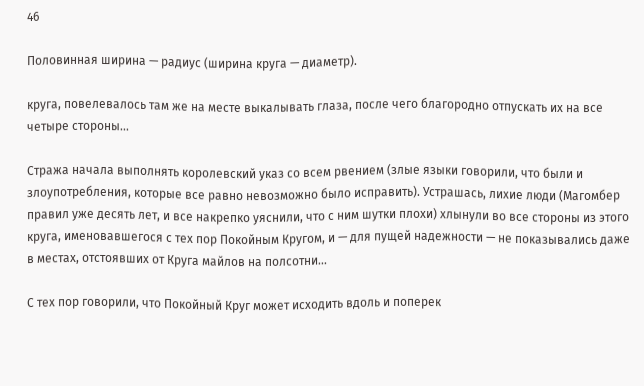46

Половинная ширина — радиус (ширина круга — диаметр).

круга, повелевалось там же на месте выкалывать глаза, после чего благородно отпускать их на все четыре стороны...

Стража начала выполнять королевский указ со всем рвением (злые языки говорили, что были и злоупотребления, которые все равно невозможно было исправить). Устрашась, лихие люди (Магомбер правил уже десять лет, и все накрепко уяснили, что с ним шутки плохи) хлынули во все стороны из этого круга, именовавшегося с тех пор Покойным Кругом, и — для пущей надежности — не показывались даже в местах, отстоявших от Круга майлов на полсотни...

С тех пор говорили, что Покойный Круг может исходить вдоль и поперек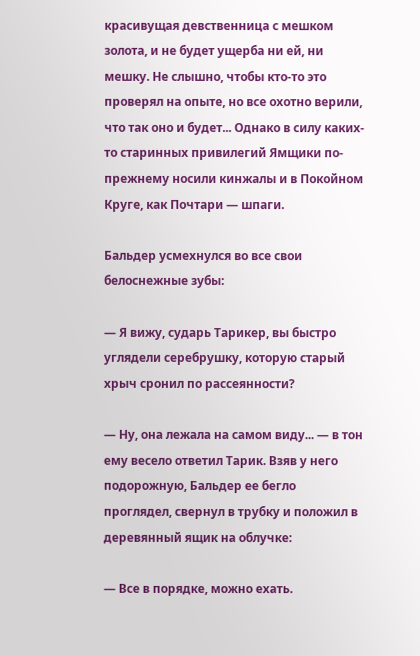красивущая девственница с мешком золота, и не будет ущерба ни ей, ни мешку. Не слышно, чтобы кто-то это проверял на опыте, но все охотно верили, что так оно и будет... Однако в силу каких-то старинных привилегий Ямщики по-прежнему носили кинжалы и в Покойном Круге, как Почтари — шпаги.

Бальдер усмехнулся во все свои белоснежные зубы:

— Я вижу, сударь Тарикер, вы быстро углядели серебрушку, которую старый хрыч сронил по рассеянности?

— Ну, она лежала на самом виду... — в тон ему весело ответил Тарик. Взяв у него подорожную, Бальдер ее бегло проглядел, свернул в трубку и положил в деревянный ящик на облучке:

— Все в порядке, можно ехать.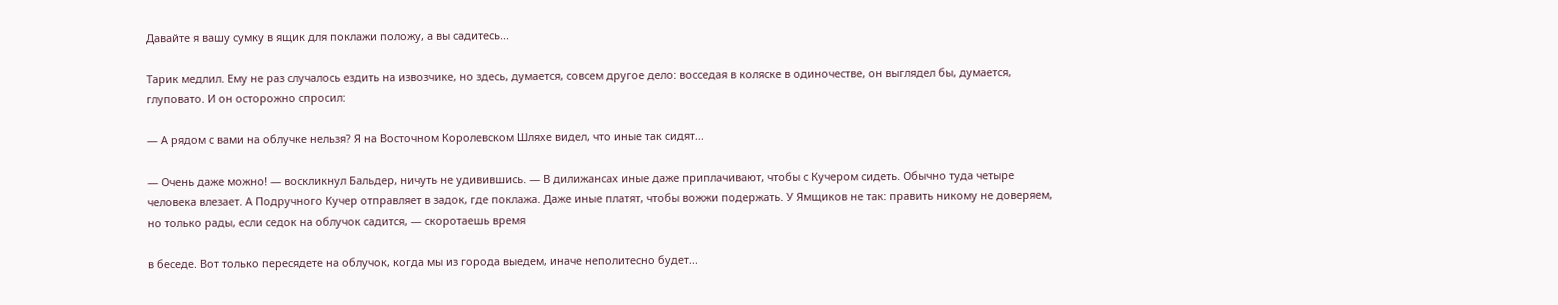Давайте я вашу сумку в ящик для поклажи положу, а вы садитесь...

Тарик медлил. Ему не раз случалось ездить на извозчике, но здесь, думается, совсем другое дело: восседая в коляске в одиночестве, он выглядел бы, думается, глуповато. И он осторожно спросил:

— А рядом с вами на облучке нельзя? Я на Восточном Королевском Шляхе видел, что иные так сидят...

— Очень даже можно! — воскликнул Бальдер, ничуть не удивившись. — В дилижансах иные даже приплачивают, чтобы с Кучером сидеть. Обычно туда четыре человека влезает. А Подручного Кучер отправляет в задок, где поклажа. Даже иные платят, чтобы вожжи подержать. У Ямщиков не так: править никому не доверяем, но только рады, если седок на облучок садится, — скоротаешь время

в беседе. Вот только пересядете на облучок, когда мы из города выедем, иначе неполитесно будет...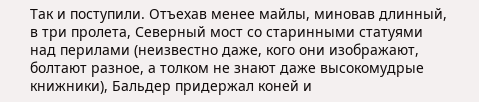Так и поступили. Отъехав менее майлы, миновав длинный, в три пролета, Северный мост со старинными статуями над перилами (неизвестно даже, кого они изображают, болтают разное, а толком не знают даже высокомудрые книжники), Бальдер придержал коней и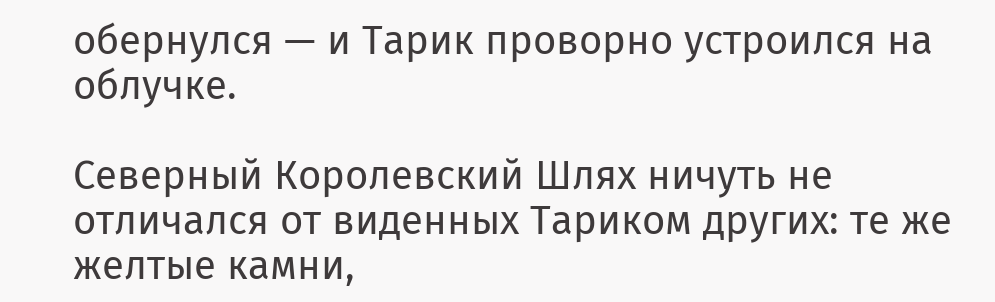обернулся — и Тарик проворно устроился на облучке.

Северный Королевский Шлях ничуть не отличался от виденных Тариком других: те же желтые камни,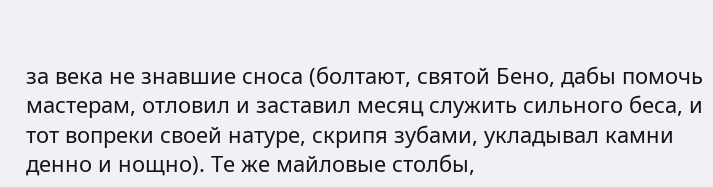за века не знавшие сноса (болтают, святой Бено, дабы помочь мастерам, отловил и заставил месяц служить сильного беса, и тот вопреки своей натуре, скрипя зубами, укладывал камни денно и нощно). Те же майловые столбы,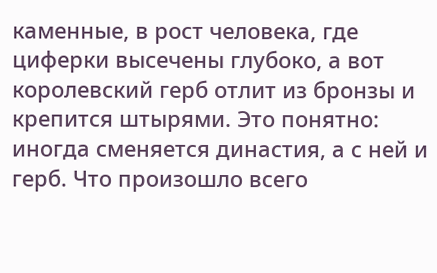каменные, в рост человека, где циферки высечены глубоко, а вот королевский герб отлит из бронзы и крепится штырями. Это понятно: иногда сменяется династия, а с ней и герб. Что произошло всего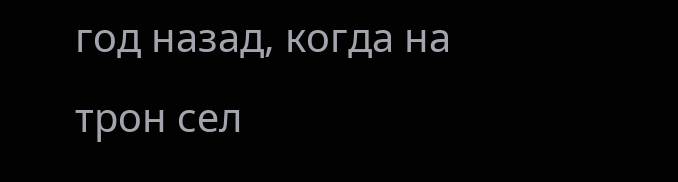год назад, когда на трон сел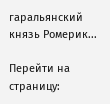гаральянский князь Ромерик...

Перейти на страницу: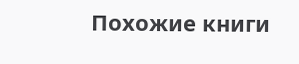Похожие книги